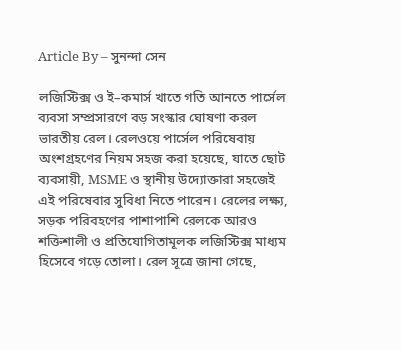Article By – সুনন্দা সেন

লজিস্টিক্স ও ই–কমার্স খাতে গতি আনতে পার্সেল ব্যবসা সম্প্রসারণে বড় সংস্কার ঘোষণা করল ভারতীয় রেল। রেলওয়ে পার্সেল পরিষেবায় অংশগ্রহণের নিয়ম সহজ করা হয়েছে, যাতে ছোট ব্যবসায়ী, MSME ও স্থানীয় উদ্যোক্তারা সহজেই এই পরিষেবার সুবিধা নিতে পারেন। রেলের লক্ষ্য, সড়ক পরিবহণের পাশাপাশি রেলকে আরও শক্তিশালী ও প্রতিযোগিতামূলক লজিস্টিক্স মাধ্যম হিসেবে গড়ে তোলা। রেল সূত্রে জানা গেছে,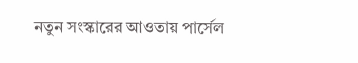নতুন সংস্কারের আওতায় পার্সেল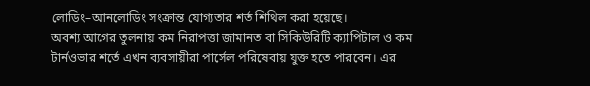লোডিং–আনলোডিং সংক্রান্ত যোগ্যতার শর্ত শিথিল করা হয়েছে।
অবশ্য আগের তুলনায় কম নিরাপত্তা জামানত বা সিকিউরিটি ক্যাপিটাল ও কম টার্নওভার শর্তে এখন ব্যবসায়ীরা পার্সেল পরিষেবায় যুক্ত হতে পারবেন। এর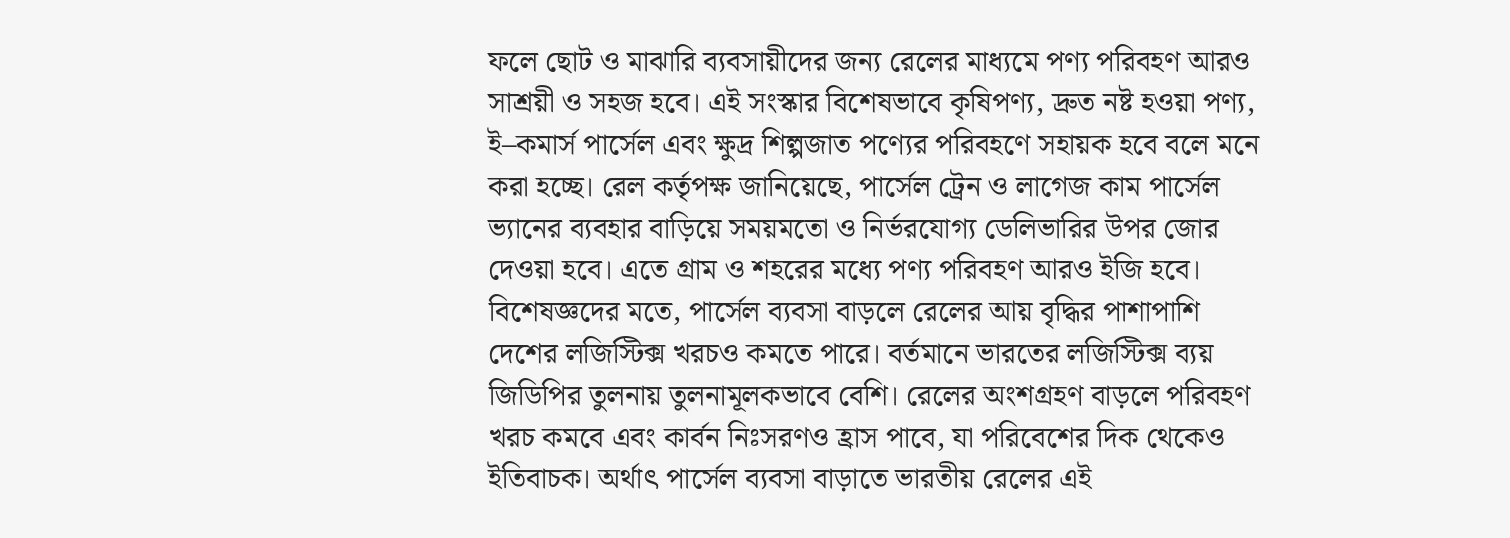ফলে ছোট ও মাঝারি ব্যবসায়ীদের জন্য রেলের মাধ্যমে পণ্য পরিবহণ আরও সাশ্রয়ী ও সহজ হবে। এই সংস্কার বিশেষভাবে কৃষিপণ্য, দ্রুত নষ্ট হওয়া পণ্য, ই–কমার্স পার্সেল এবং ক্ষুদ্র শিল্পজাত পণ্যের পরিবহণে সহায়ক হবে বলে মনে করা হচ্ছে। রেল কর্তৃপক্ষ জানিয়েছে, পার্সেল ট্রেন ও লাগেজ কাম পার্সেল ভ্যানের ব্যবহার বাড়িয়ে সময়মতো ও নির্ভরযোগ্য ডেলিভারির উপর জোর দেওয়া হবে। এতে গ্রাম ও শহরের মধ্যে পণ্য পরিবহণ আরও ইজি হবে।
বিশেষজ্ঞদের মতে, পার্সেল ব্যবসা বাড়লে রেলের আয় বৃদ্ধির পাশাপাশি দেশের লজিস্টিক্স খরচও কমতে পারে। বর্তমানে ভারতের লজিস্টিক্স ব্যয় জিডিপির তুলনায় তুলনামূলকভাবে বেশি। রেলের অংশগ্রহণ বাড়লে পরিবহণ খরচ কমবে এবং কার্বন নিঃসরণও হ্রাস পাবে, যা পরিবেশের দিক থেকেও ইতিবাচক। অর্থাৎ পার্সেল ব্যবসা বাড়াতে ভারতীয় রেলের এই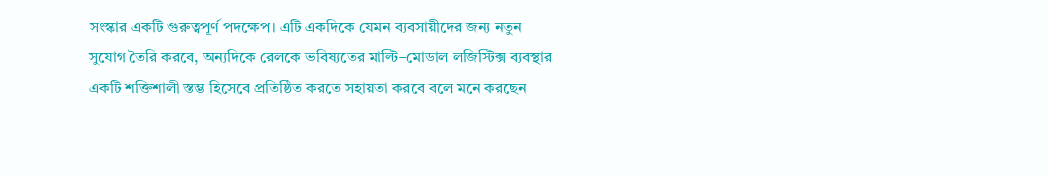সংস্কার একটি গুরুত্বপূর্ণ পদক্ষেপ। এটি একদিকে যেমন ব্যবসায়ীদের জন্য নতুন সুযোগ তৈরি করবে, অন্যদিকে রেলকে ভবিষ্যতের মাল্টি–মোডাল লজিস্টিক্স ব্যবস্থার একটি শক্তিশালী স্তম্ভ হিসেবে প্রতিষ্ঠিত করতে সহায়তা করবে বলে মনে করছেন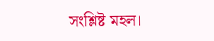সংশ্লিষ্ট মহল।